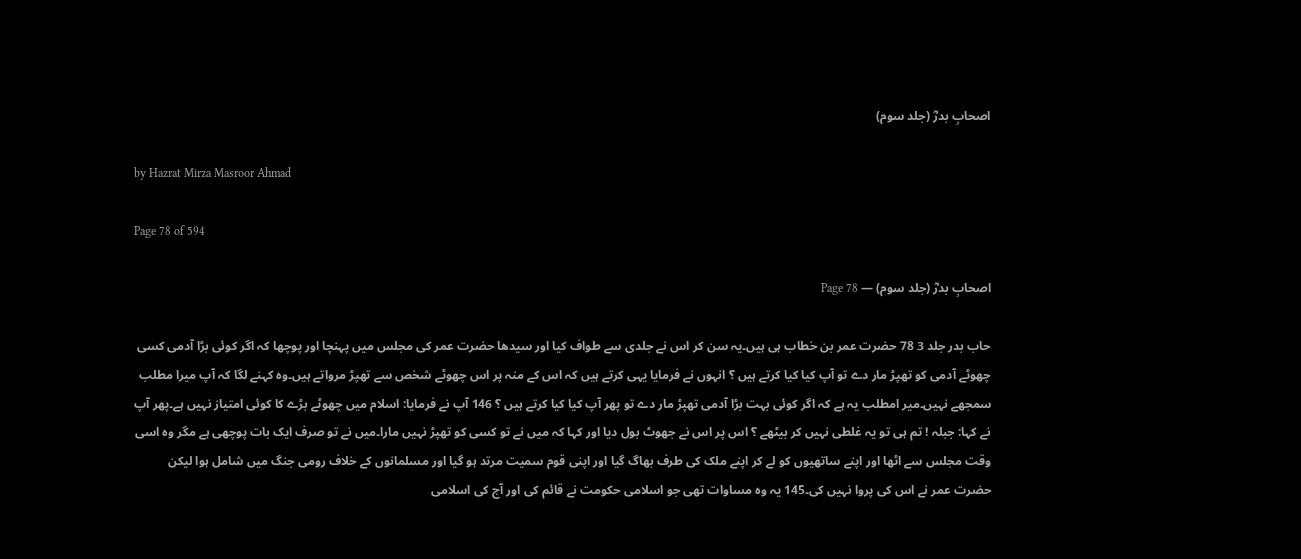اصحابِ بدرؓ (جلد سوم)

by Hazrat Mirza Masroor Ahmad

Page 78 of 594

اصحابِ بدرؓ (جلد سوم) — Page 78

حاب بدر جلد 3 78 حضرت عمر بن خطاب ہی ہیں۔یہ سن کر اس نے جلدی سے طواف کیا اور سیدھا حضرت عمر کی مجلس میں پہنچا اور پوچھا کہ اگر کوئی بڑا آدمی کسی چھوٹے آدمی کو تھپڑ مار دے تو آپ کیا کیا کرتے ہیں ؟ انہوں نے فرمایا یہی کرتے ہیں کہ اس کے منہ پر اس چھوٹے شخص سے تھپڑ مرواتے ہیں۔وہ کہنے لگا کہ آپ میرا مطلب سمجھے نہیں۔میر امطلب یہ ہے کہ اگر کوئی بہت بڑا آدمی تھپڑ مار دے تو پھر آپ کیا کیا کرتے ہیں ؟ 146 آپ نے فرمایا: اسلام میں چھوٹے بڑے کا کوئی امتیاز نہیں ہے۔پھر آپ نے کہا: جبلہ ! تم ہی تو یہ غلطی نہیں کر بیٹھے ؟ اس پر اس نے جھوٹ بول دیا اور کہا کہ میں نے تو کسی کو تھپڑ نہیں مارا۔میں نے تو صرف ایک بات پوچھی ہے مگر وہ اسی وقت مجلس سے اٹھا اور اپنے ساتھیوں کو لے کر اپنے ملک کی طرف بھاگ گیا اور اپنی قوم سمیت مرتد ہو گیا اور مسلمانوں کے خلاف رومی جنگ میں شامل ہوا لیکن حضرت عمر نے اس کی پروا نہیں کی۔145 یہ وہ مساوات تھی جو اسلامی حکومت نے قائم کی اور آج کی اسلامی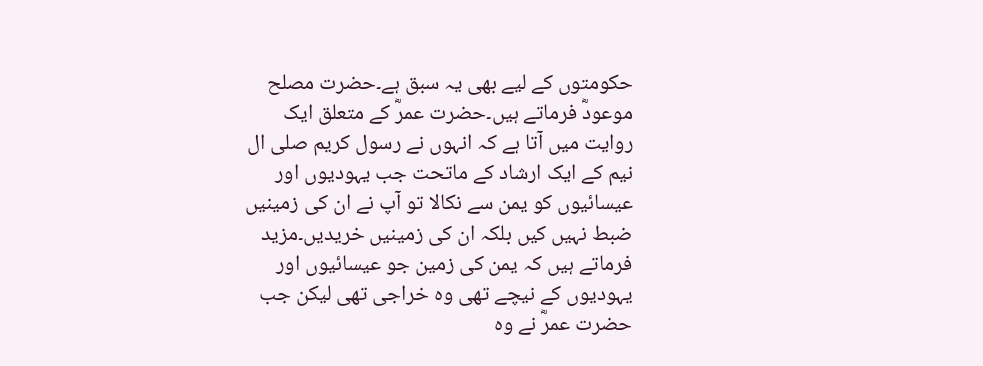حکومتوں کے لیے بھی یہ سبق ہے۔حضرت مصلح موعودؓ فرماتے ہیں۔حضرت عمرؓ کے متعلق ایک روایت میں آتا ہے کہ انہوں نے رسول کریم صلی ال نیم کے ایک ارشاد کے ماتحت جب یہودیوں اور عیسائیوں کو یمن سے نکالا تو آپ نے ان کی زمینیں ضبط نہیں کیں بلکہ ان کی زمینیں خریدیں۔مزید فرماتے ہیں کہ یمن کی زمین جو عیسائیوں اور یہودیوں کے نیچے تھی وہ خراجی تھی لیکن جب حضرت عمرؓ نے وہ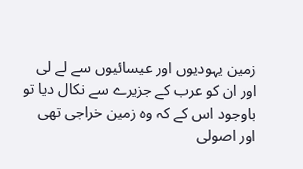زمین یہودیوں اور عیسائیوں سے لے لی اور ان کو عرب کے جزیرے سے نکال دیا تو باوجود اس کے کہ وہ زمین خراجی تھی اور اصولی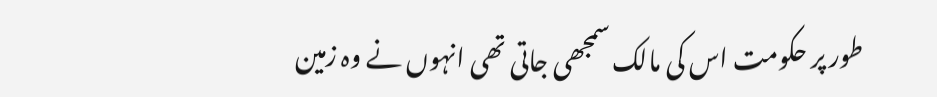طور پر حکومت اس کی مالک سمجھی جاتی تھی انہوں نے وہ زمین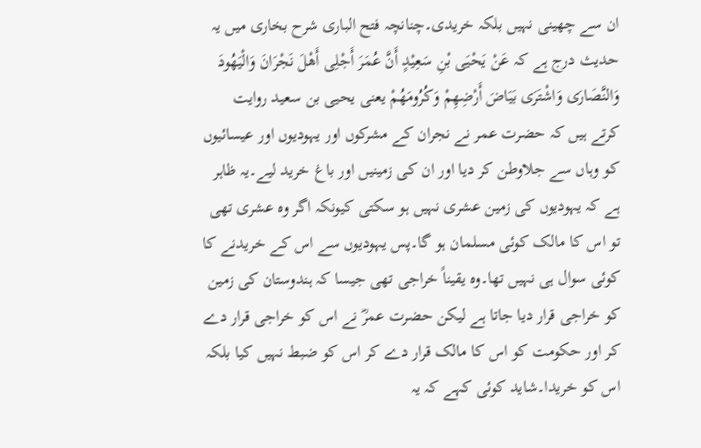ان سے چھینی نہیں بلکہ خریدی۔چنانچہ فتح الباری شرح بخاری میں یہ حدیث درج ہے کہ عَنْ يَحْيَى بْنِ سَعِيْدٍ أَنَّ عُمَرَ أَجْلِى أَهْلَ نَجْرَانَ وَالْيَهُودَ وَالنَّصَارَى وَاشْتَرَى بَيَاضَ أَرْضِهِمْ وَكُرُومَهُمْ یعنی یحیی بن سعید روایت کرتے ہیں کہ حضرت عمر نے نجران کے مشرکوں اور یہودیوں اور عیسائیوں کو وہاں سے جلاوطن کر دیا اور ان کی زمینیں اور باغ خرید لیے۔یہ ظاہر ہے کہ یہودیوں کی زمین عشری نہیں ہو سکتی کیونکہ اگر وہ عشری تھی تو اس کا مالک کوئی مسلمان ہو گا۔پس یہودیوں سے اس کے خریدنے کا کوئی سوال ہی نہیں تھا۔وہ یقیناً خراجی تھی جیسا کہ ہندوستان کی زمین کو خراجی قرار دیا جاتا ہے لیکن حضرت عمرؓ نے اس کو خراجی قرار دے کر اور حکومت کو اس کا مالک قرار دے کر اس کو ضبط نہیں کیا بلکہ اس کو خریدا۔شاید کوئی کہے کہ یہ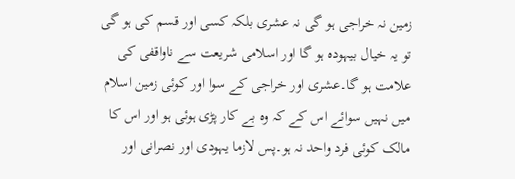زمین نہ خراجی ہو گی نہ عشری بلکہ کسی اور قسم کی ہو گی تو یہ خیال بیہودہ ہو گا اور اسلامی شریعت سے ناواقفی کی علامت ہو گا۔عشری اور خراجی کے سوا اور کوئی زمین اسلام میں نہیں سوائے اس کے کہ وہ بے کار پڑی ہوئی ہو اور اس کا مالک کوئی فرد واحد نہ ہو۔پس لازما یہودی اور نصرانی اور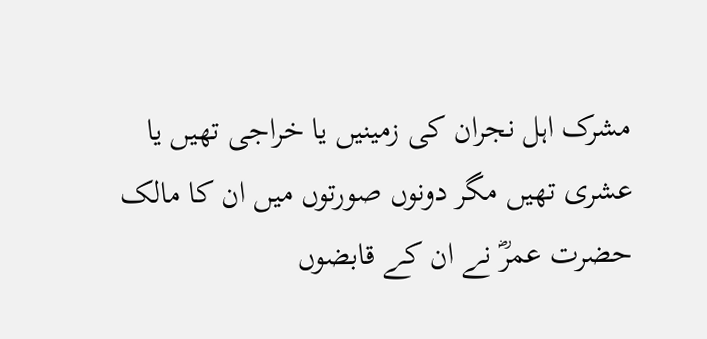مشرک اہل نجران کی زمینیں یا خراجی تھیں یا عشری تھیں مگر دونوں صورتوں میں ان کا مالک حضرت عمرؓ نے ان کے قابضوں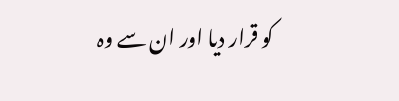کو قرار دیا اور ان سے وہ